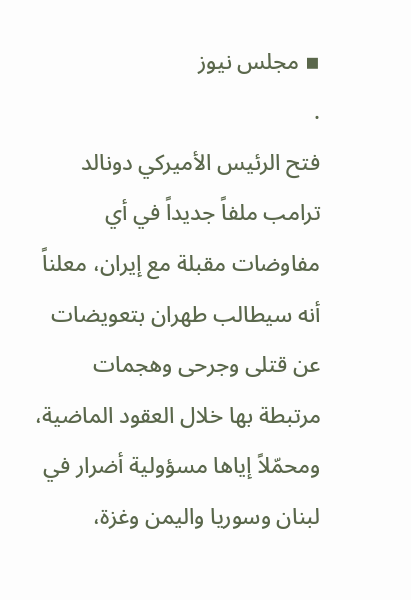▪ مجلس نيوز
.
فتح الرئيس الأميركي دونالد ترامب ملفاً جديداً في أي مفاوضات مقبلة مع إيران، معلناً أنه سيطالب طهران بتعويضات عن قتلى وجرحى وهجمات مرتبطة بها خلال العقود الماضية، ومحمّلاً إياها مسؤولية أضرار في لبنان وسوريا واليمن وغزة،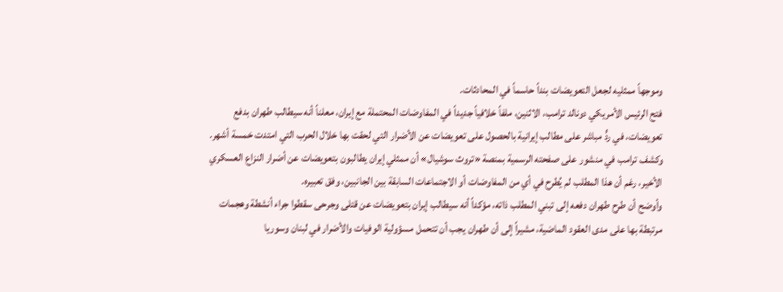وموجهاً ممثليه لجعل التعويضات بنداً حاسماً في المحادثات.
فتح الرئيس الأمريكي دونالد ترامب، الاثنين، ملفاً خلافياً جديداً في المفاوضات المحتملة مع إيران، معلناً أنه سيطالب طهران بدفع تعويضات، في ردٍّ مباشر على مطالب إيرانية بالحصول على تعويضات عن الأضرار التي لحقت بها خلال الحرب التي امتدت خمسة أشهر.
وكشف ترامب في منشور على صفحته الرسمية بمنصة «تروث سوشيال» أن ممثلي إيران يطالبون بتعويضات عن أضرار النزاع العسكري الأخير، رغم أن هذا المطلب لم يُطرح في أي من المفاوضات أو الاجتماعات السابقة بين الجانبين، وفق تعبيره.
وأوضح أن طرح طهران دفعه إلى تبني المطلب ذاته، مؤكداً أنه سيطالب إيران بتعويضات عن قتلى وجرحى سقطوا جراء أنشطة وهجمات مرتبطة بها على مدى العقود الماضية، مشيراً إلى أن طهران يجب أن تتحمل مسؤولية الوفيات والأضرار في لبنان وسوريا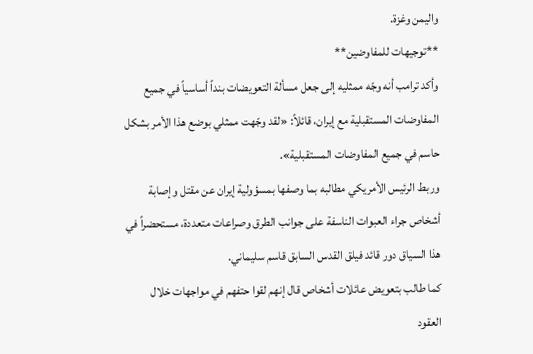واليمن وغزة.
**توجيهات للمفاوضين**
وأكد ترامب أنه وجّه ممثليه إلى جعل مسألة التعويضات بنداً أساسياً في جميع المفاوضات المستقبلية مع إيران، قائلاً: «لقد وجّهت ممثلي بوضع هذا الأمر بشكل حاسم في جميع المفاوضات المستقبلية».
وربط الرئيس الأمريكي مطالبه بما وصفها بمسؤولية إيران عن مقتل وإصابة أشخاص جراء العبوات الناسفة على جوانب الطرق وصراعات متعددة، مستحضراً في هذا السياق دور قائد فيلق القدس السابق قاسم سليماني.
كما طالب بتعويض عائلات أشخاص قال إنهم لقوا حتفهم في مواجهات خلال العقود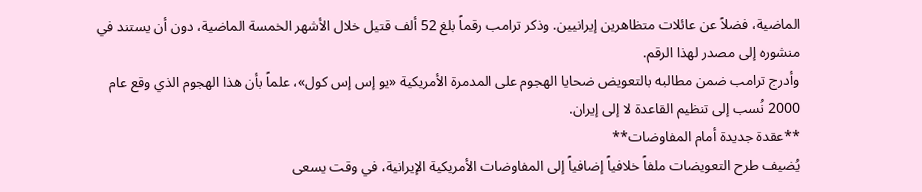الماضية، فضلاً عن عائلات متظاهرين إيرانيين. وذكر ترامب رقماً بلغ 52 ألف قتيل خلال الأشهر الخمسة الماضية، دون أن يستند في منشوره إلى مصدر لهذا الرقم.
وأدرج ترامب ضمن مطالبه بالتعويض ضحايا الهجوم على المدمرة الأمريكية «يو إس إس كول»، علماً بأن هذا الهجوم الذي وقع عام 2000 نُسب إلى تنظيم القاعدة لا إلى إيران.
**عقدة جديدة أمام المفاوضات**
يُضيف طرح التعويضات ملفاً خلافياً إضافياً إلى المفاوضات الأمريكية الإيرانية، في وقت يسعى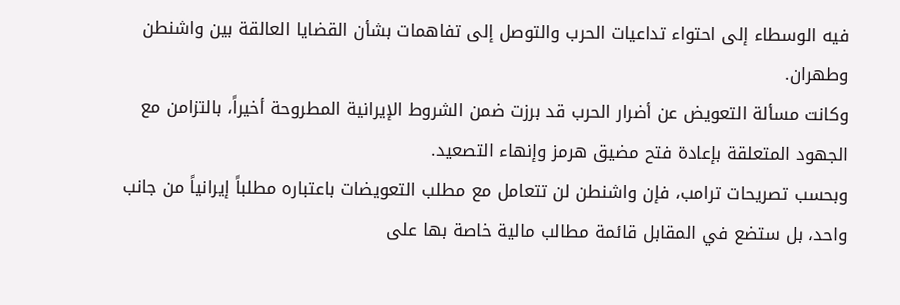فيه الوسطاء إلى احتواء تداعيات الحرب والتوصل إلى تفاهمات بشأن القضايا العالقة بين واشنطن وطهران.
وكانت مسألة التعويض عن أضرار الحرب قد برزت ضمن الشروط الإيرانية المطروحة أخيراً، بالتزامن مع الجهود المتعلقة بإعادة فتح مضيق هرمز وإنهاء التصعيد.
وبحسب تصريحات ترامب، فإن واشنطن لن تتعامل مع مطلب التعويضات باعتباره مطلباً إيرانياً من جانب واحد، بل ستضع في المقابل قائمة مطالب مالية خاصة بها على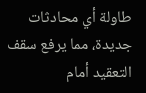طاولة أي محادثات جديدة، مما يرفع سقف التعقيد أمام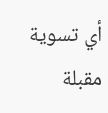أي تسوية مقبلة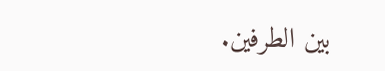بين الطرفين.